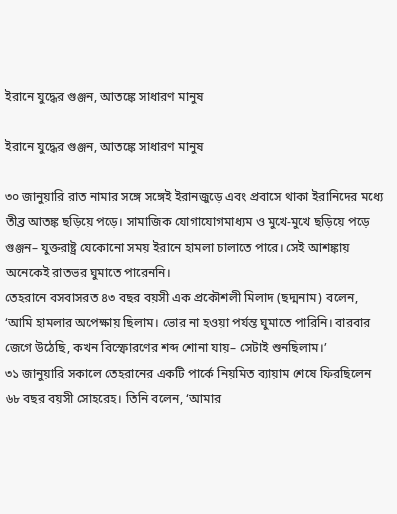ইরানে যুদ্ধের গুঞ্জন, আতঙ্কে সাধারণ মানুষ

ইরানে যুদ্ধের গুঞ্জন, আতঙ্কে সাধারণ মানুষ

৩০ জানুয়ারি রাত নামার সঙ্গে সঙ্গেই ইরানজুড়ে এবং প্রবাসে থাকা ইরানিদের মধ্যে তীব্র আতঙ্ক ছড়িয়ে পড়ে। সামাজিক যোগাযোগমাধ্যম ও মুখে-মুখে ছড়িয়ে পড়ে গুঞ্জন– যুক্তরাষ্ট্র যেকোনো সময় ইরানে হামলা চালাতে পারে। সেই আশঙ্কায় অনেকেই রাতভর ঘুমাতে পারেননি।
তেহরানে বসবাসরত ৪৩ বছর বয়সী এক প্রকৌশলী মিলাদ (ছদ্মনাম) বলেন, ‘আমি হামলার অপেক্ষায় ছিলাম। ভোর না হওয়া পর্যন্ত ঘুমাতে পারিনি। বারবার জেগে উঠেছি, কখন বিস্ফোরণের শব্দ শোনা যায়– সেটাই শুনছিলাম।’
৩১ জানুয়ারি সকালে তেহরানের একটি পার্কে নিয়মিত ব্যায়াম শেষে ফিরছিলেন ৬৮ বছর বয়সী সোহরেহ। তিনি বলেন, ‘আমার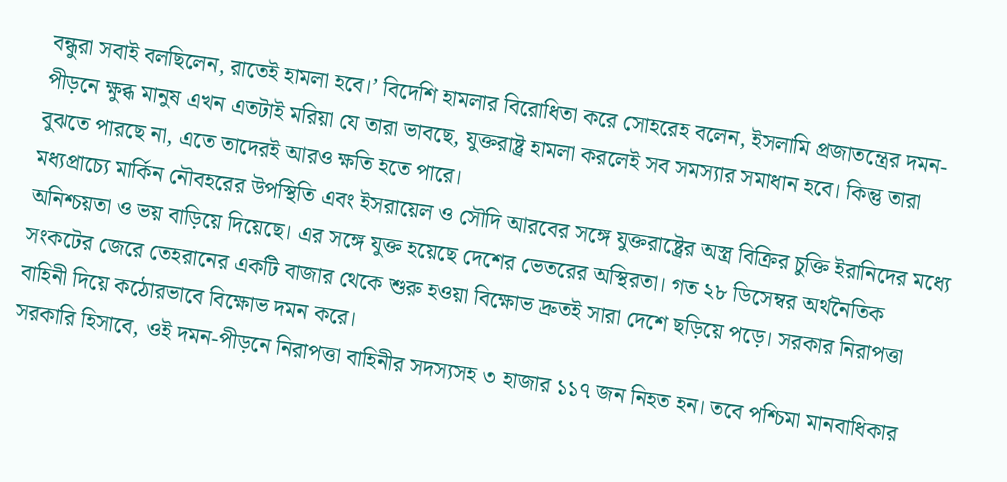বন্ধুরা সবাই বলছিলেন, রাতেই হামলা হবে।’ বিদেশি হামলার বিরোধিতা করে সোহরেহ বলেন, ইসলামি প্রজাতন্ত্রের দমন-পীড়নে ক্ষুব্ধ মানুষ এখন এতটাই মরিয়া যে তারা ভাবছে, যুক্তরাষ্ট্র হামলা করলেই সব সমস্যার সমাধান হবে। কিন্তু তারা বুঝতে পারছে না, এতে তাদেরই আরও ক্ষতি হতে পারে।
মধ্যপ্রাচ্যে মার্কিন নৌবহরের উপস্থিতি এবং ইসরায়েল ও সৌদি আরবের সঙ্গে যুক্তরাষ্ট্রের অস্ত্র বিক্রির চুক্তি ইরানিদের মধ্যে অনিশ্চয়তা ও ভয় বাড়িয়ে দিয়েছে। এর সঙ্গে যুক্ত হয়েছে দেশের ভেতরের অস্থিরতা। গত ২৮ ডিসেম্বর অর্থনৈতিক সংকটের জেরে তেহরানের একটি বাজার থেকে শুরু হওয়া বিক্ষোভ দ্রুতই সারা দেশে ছড়িয়ে পড়ে। সরকার নিরাপত্তা বাহিনী দিয়ে কঠোরভাবে বিক্ষোভ দমন করে।
সরকারি হিসাবে, ওই দমন-পীড়নে নিরাপত্তা বাহিনীর সদস্যসহ ৩ হাজার ১১৭ জন নিহত হন। তবে পশ্চিমা মানবাধিকার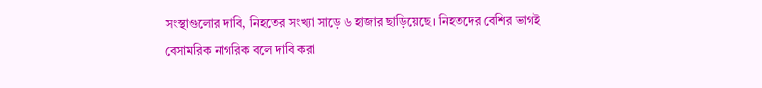সংস্থাগুলোর দাবি, নিহতের সংখ্যা সাড়ে ৬ হাজার ছাড়িয়েছে। নিহতদের বেশির ভাগই বেসামরিক নাগরিক বলে দাবি করা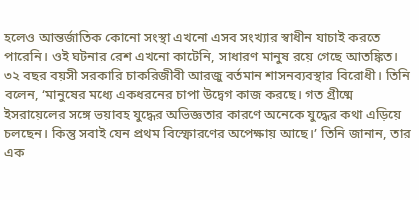হলেও আন্তর্জাতিক কোনো সংস্থা এখনো এসব সংখ্যার স্বাধীন যাচাই করতে পারেনি। ওই ঘটনার রেশ এখনো কাটেনি, সাধারণ মানুষ রয়ে গেছে আতঙ্কিত।
৩২ বছর বয়সী সরকারি চাকরিজীবী আরজু বর্তমান শাসনব্যবস্থার বিরোধী। তিনি বলেন, ‘মানুষের মধ্যে একধরনের চাপা উদ্বেগ কাজ করছে। গত গ্রীষ্মে ইসরায়েলের সঙ্গে ভয়াবহ যুদ্ধের অভিজ্ঞতার কারণে অনেকে যুদ্ধের কথা এড়িয়ে চলছেন। কিন্তু সবাই যেন প্রথম বিস্ফোরণের অপেক্ষায় আছে।’ তিনি জানান, তার এক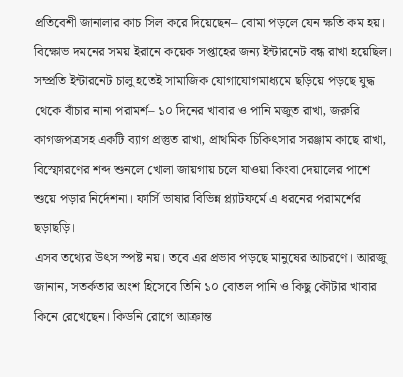প্রতিবেশী জানালার কাচ সিল করে দিয়েছেন– বোমা পড়লে যেন ক্ষতি কম হয়।
বিক্ষোভ দমনের সময় ইরানে কয়েক সপ্তাহের জন্য ইন্টারনেট বন্ধ রাখা হয়েছিল। সম্প্রতি ইন্টারনেট চালু হতেই সামাজিক যোগাযোগমাধ্যমে ছড়িয়ে পড়ছে যুদ্ধ থেকে বাঁচার নানা পরামর্শ– ১০ দিনের খাবার ও পানি মজুত রাখা, জরুরি কাগজপত্রসহ একটি ব্যাগ প্রস্তুত রাখা, প্রাথমিক চিকিৎসার সরঞ্জাম কাছে রাখা, বিস্ফোরণের শব্দ শুনলে খোলা জায়গায় চলে যাওয়া কিংবা দেয়ালের পাশে শুয়ে পড়ার নির্দেশনা। ফার্সি ভাষার বিভিন্ন প্ল্যাটফর্মে এ ধরনের পরামর্শের ছড়াছড়ি।
এসব তথ্যের উৎস স্পষ্ট নয়। তবে এর প্রভাব পড়ছে মানুষের আচরণে। আরজু জানান, সতর্কতার অংশ হিসেবে তিনি ১০ বোতল পানি ও কিছু কৌটার খাবার কিনে রেখেছেন। কিডনি রোগে আক্রান্ত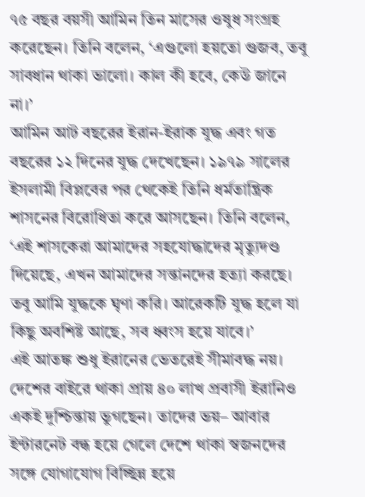৭৫ বছর বয়সী আমিন তিন মাসের ওষুধ সংগ্রহ করেছেন। তিনি বলেন, ‘এগুলো হয়তো গুজব, তবু সাবধান থাকা ভালো। কাল কী হবে, কেউ জানে না।’
আমিন আট বছরের ইরান-ইরাক যুদ্ধ এবং গত বছরের ১২ দিনের যুদ্ধ দেখেছেন। ১৯৭৯ সালের ইসলামী বিপ্লবের পর থেকেই তিনি ধর্মতান্ত্রিক শাসনের বিরোধিতা করে আসছেন। তিনি বলেন, ‘এই শাসকেরা আমাদের সহযোদ্ধাদের মৃত্যুদণ্ড দিয়েছে, এখন আমাদের সন্তানদের হত্যা করছে। তবু আমি যুদ্ধকে ঘৃণা করি। আরেকটি যুদ্ধ হলে যা কিছু অবশিষ্ট আছে, সব ধ্বংস হয়ে যাবে।’
এই আতঙ্ক শুধু ইরানের ভেতরেই সীমাবদ্ধ নয়। দেশের বাইরে থাকা প্রায় ৪০ লাখ প্রবাসী ইরানিও একই দুশ্চিন্তায় ভুগছেন। তাদের ভয়– আবার ইন্টারনেট বন্ধ হয়ে গেলে দেশে থাকা স্বজনদের সঙ্গে যোগাযোগ বিচ্ছিন্ন হয়ে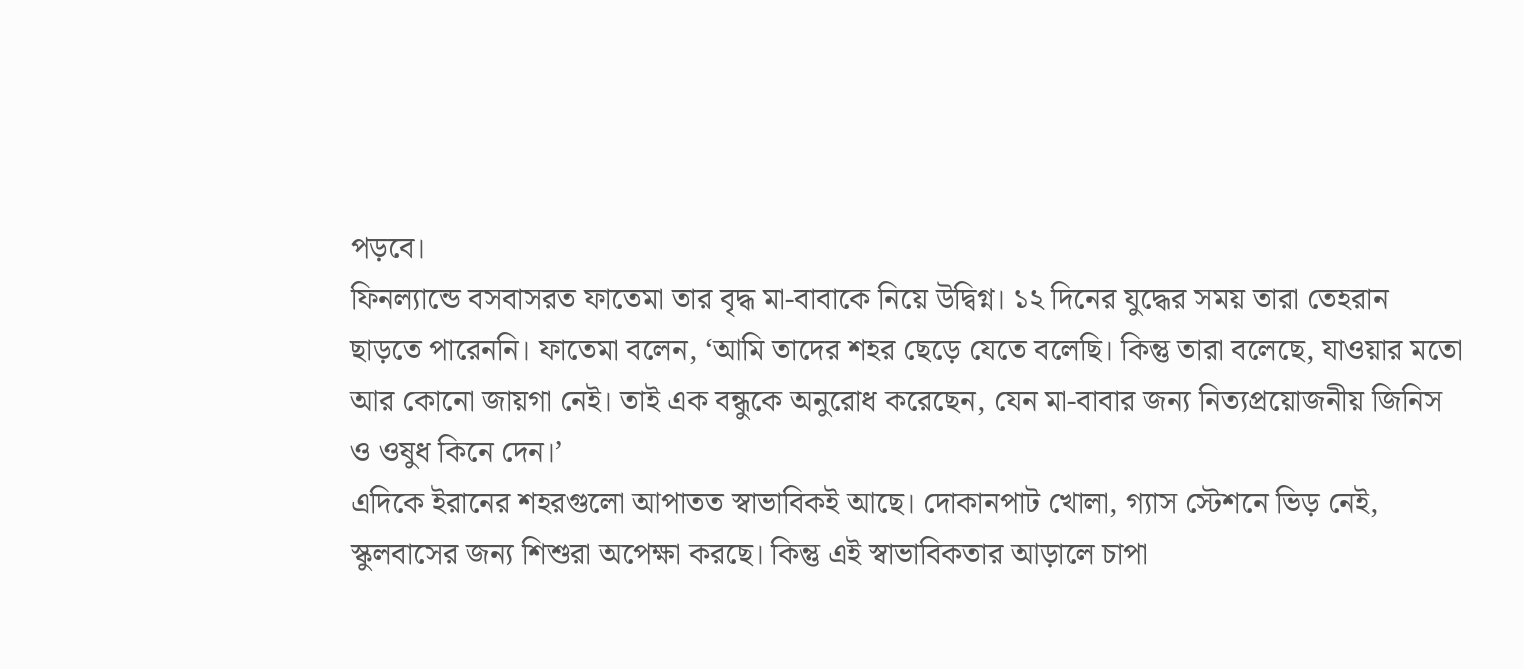পড়বে।
ফিনল্যান্ডে বসবাসরত ফাতেমা তার বৃদ্ধ মা-বাবাকে নিয়ে উদ্বিগ্ন। ১২ দিনের যুদ্ধের সময় তারা তেহরান ছাড়তে পারেননি। ফাতেমা বলেন, ‘আমি তাদের শহর ছেড়ে যেতে বলেছি। কিন্তু তারা বলেছে, যাওয়ার মতো আর কোনো জায়গা নেই। তাই এক বন্ধুকে অনুরোধ করেছেন, যেন মা-বাবার জন্য নিত্যপ্রয়োজনীয় জিনিস ও ওষুধ কিনে দেন।’
এদিকে ইরানের শহরগুলো আপাতত স্বাভাবিকই আছে। দোকানপাট খোলা, গ্যাস স্টেশনে ভিড় নেই, স্কুলবাসের জন্য শিশুরা অপেক্ষা করছে। কিন্তু এই স্বাভাবিকতার আড়ালে চাপা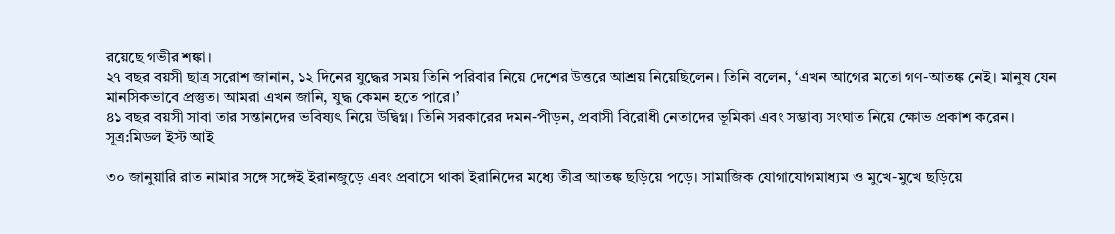রয়েছে গভীর শঙ্কা।
২৭ বছর বয়সী ছাত্র সরোশ জানান, ১২ দিনের যুদ্ধের সময় তিনি পরিবার নিয়ে দেশের উত্তরে আশ্রয় নিয়েছিলেন। তিনি বলেন, ‘এখন আগের মতো গণ-আতঙ্ক নেই। মানুষ যেন মানসিকভাবে প্রস্তুত। আমরা এখন জানি, যুদ্ধ কেমন হতে পারে।’
৪১ বছর বয়সী সাবা তার সন্তানদের ভবিষ্যৎ নিয়ে উদ্বিগ্ন। তিনি সরকারের দমন-পীড়ন, প্রবাসী বিরোধী নেতাদের ভূমিকা এবং সম্ভাব্য সংঘাত নিয়ে ক্ষোভ প্রকাশ করেন।
সূত্র:মিডল ইস্ট আই

৩০ জানুয়ারি রাত নামার সঙ্গে সঙ্গেই ইরানজুড়ে এবং প্রবাসে থাকা ইরানিদের মধ্যে তীব্র আতঙ্ক ছড়িয়ে পড়ে। সামাজিক যোগাযোগমাধ্যম ও মুখে-মুখে ছড়িয়ে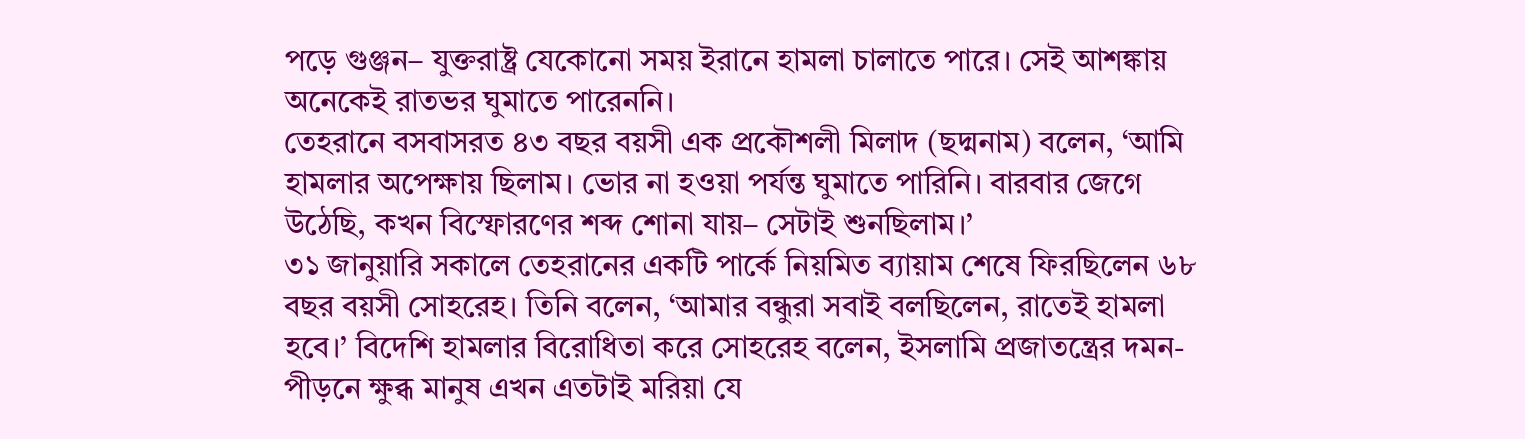পড়ে গুঞ্জন– যুক্তরাষ্ট্র যেকোনো সময় ইরানে হামলা চালাতে পারে। সেই আশঙ্কায় অনেকেই রাতভর ঘুমাতে পারেননি।
তেহরানে বসবাসরত ৪৩ বছর বয়সী এক প্রকৌশলী মিলাদ (ছদ্মনাম) বলেন, ‘আমি হামলার অপেক্ষায় ছিলাম। ভোর না হওয়া পর্যন্ত ঘুমাতে পারিনি। বারবার জেগে উঠেছি, কখন বিস্ফোরণের শব্দ শোনা যায়– সেটাই শুনছিলাম।’
৩১ জানুয়ারি সকালে তেহরানের একটি পার্কে নিয়মিত ব্যায়াম শেষে ফিরছিলেন ৬৮ বছর বয়সী সোহরেহ। তিনি বলেন, ‘আমার বন্ধুরা সবাই বলছিলেন, রাতেই হামলা হবে।’ বিদেশি হামলার বিরোধিতা করে সোহরেহ বলেন, ইসলামি প্রজাতন্ত্রের দমন-পীড়নে ক্ষুব্ধ মানুষ এখন এতটাই মরিয়া যে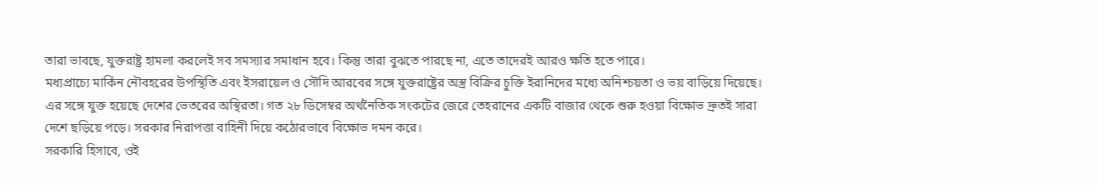তারা ভাবছে, যুক্তরাষ্ট্র হামলা করলেই সব সমস্যার সমাধান হবে। কিন্তু তারা বুঝতে পারছে না, এতে তাদেরই আরও ক্ষতি হতে পারে।
মধ্যপ্রাচ্যে মার্কিন নৌবহরের উপস্থিতি এবং ইসরায়েল ও সৌদি আরবের সঙ্গে যুক্তরাষ্ট্রের অস্ত্র বিক্রির চুক্তি ইরানিদের মধ্যে অনিশ্চয়তা ও ভয় বাড়িয়ে দিয়েছে। এর সঙ্গে যুক্ত হয়েছে দেশের ভেতরের অস্থিরতা। গত ২৮ ডিসেম্বর অর্থনৈতিক সংকটের জেরে তেহরানের একটি বাজার থেকে শুরু হওয়া বিক্ষোভ দ্রুতই সারা দেশে ছড়িয়ে পড়ে। সরকার নিরাপত্তা বাহিনী দিয়ে কঠোরভাবে বিক্ষোভ দমন করে।
সরকারি হিসাবে, ওই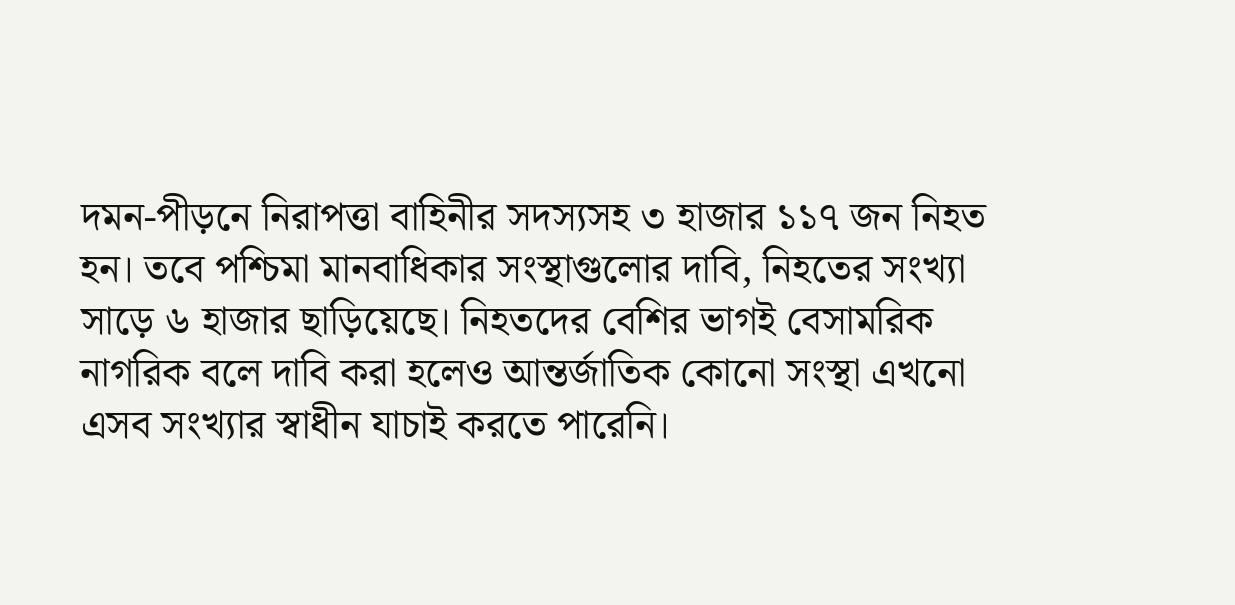দমন-পীড়নে নিরাপত্তা বাহিনীর সদস্যসহ ৩ হাজার ১১৭ জন নিহত হন। তবে পশ্চিমা মানবাধিকার সংস্থাগুলোর দাবি, নিহতের সংখ্যা সাড়ে ৬ হাজার ছাড়িয়েছে। নিহতদের বেশির ভাগই বেসামরিক নাগরিক বলে দাবি করা হলেও আন্তর্জাতিক কোনো সংস্থা এখনো এসব সংখ্যার স্বাধীন যাচাই করতে পারেনি।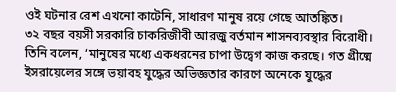ওই ঘটনার রেশ এখনো কাটেনি, সাধারণ মানুষ রয়ে গেছে আতঙ্কিত।
৩২ বছর বয়সী সরকারি চাকরিজীবী আরজু বর্তমান শাসনব্যবস্থার বিরোধী। তিনি বলেন, ‘মানুষের মধ্যে একধরনের চাপা উদ্বেগ কাজ করছে। গত গ্রীষ্মে ইসরায়েলের সঙ্গে ভয়াবহ যুদ্ধের অভিজ্ঞতার কারণে অনেকে যুদ্ধের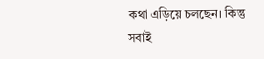কথা এড়িয়ে চলছেন। কিন্তু সবাই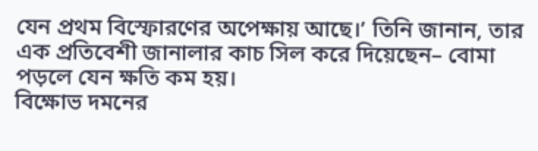যেন প্রথম বিস্ফোরণের অপেক্ষায় আছে।’ তিনি জানান, তার এক প্রতিবেশী জানালার কাচ সিল করে দিয়েছেন– বোমা পড়লে যেন ক্ষতি কম হয়।
বিক্ষোভ দমনের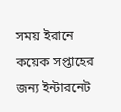সময় ইরানে কয়েক সপ্তাহের জন্য ইন্টারনেট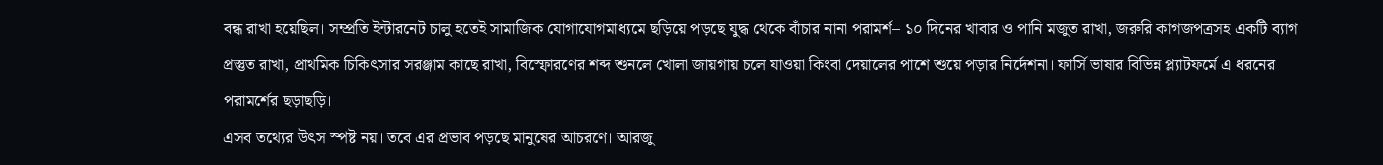বন্ধ রাখা হয়েছিল। সম্প্রতি ইন্টারনেট চালু হতেই সামাজিক যোগাযোগমাধ্যমে ছড়িয়ে পড়ছে যুদ্ধ থেকে বাঁচার নানা পরামর্শ– ১০ দিনের খাবার ও পানি মজুত রাখা, জরুরি কাগজপত্রসহ একটি ব্যাগ প্রস্তুত রাখা, প্রাথমিক চিকিৎসার সরঞ্জাম কাছে রাখা, বিস্ফোরণের শব্দ শুনলে খোলা জায়গায় চলে যাওয়া কিংবা দেয়ালের পাশে শুয়ে পড়ার নির্দেশনা। ফার্সি ভাষার বিভিন্ন প্ল্যাটফর্মে এ ধরনের পরামর্শের ছড়াছড়ি।
এসব তথ্যের উৎস স্পষ্ট নয়। তবে এর প্রভাব পড়ছে মানুষের আচরণে। আরজু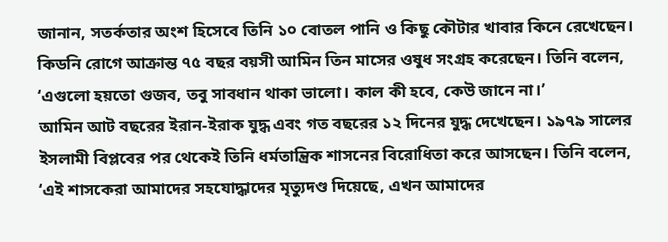জানান, সতর্কতার অংশ হিসেবে তিনি ১০ বোতল পানি ও কিছু কৌটার খাবার কিনে রেখেছেন। কিডনি রোগে আক্রান্ত ৭৫ বছর বয়সী আমিন তিন মাসের ওষুধ সংগ্রহ করেছেন। তিনি বলেন, ‘এগুলো হয়তো গুজব, তবু সাবধান থাকা ভালো। কাল কী হবে, কেউ জানে না।’
আমিন আট বছরের ইরান-ইরাক যুদ্ধ এবং গত বছরের ১২ দিনের যুদ্ধ দেখেছেন। ১৯৭৯ সালের ইসলামী বিপ্লবের পর থেকেই তিনি ধর্মতান্ত্রিক শাসনের বিরোধিতা করে আসছেন। তিনি বলেন, ‘এই শাসকেরা আমাদের সহযোদ্ধাদের মৃত্যুদণ্ড দিয়েছে, এখন আমাদের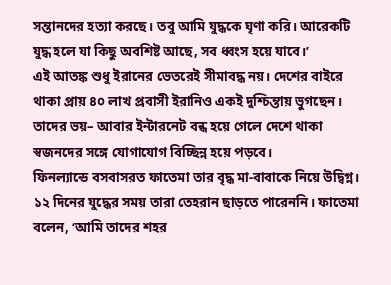সন্তানদের হত্যা করছে। তবু আমি যুদ্ধকে ঘৃণা করি। আরেকটি যুদ্ধ হলে যা কিছু অবশিষ্ট আছে, সব ধ্বংস হয়ে যাবে।’
এই আতঙ্ক শুধু ইরানের ভেতরেই সীমাবদ্ধ নয়। দেশের বাইরে থাকা প্রায় ৪০ লাখ প্রবাসী ইরানিও একই দুশ্চিন্তায় ভুগছেন। তাদের ভয়– আবার ইন্টারনেট বন্ধ হয়ে গেলে দেশে থাকা স্বজনদের সঙ্গে যোগাযোগ বিচ্ছিন্ন হয়ে পড়বে।
ফিনল্যান্ডে বসবাসরত ফাতেমা তার বৃদ্ধ মা-বাবাকে নিয়ে উদ্বিগ্ন। ১২ দিনের যুদ্ধের সময় তারা তেহরান ছাড়তে পারেননি। ফাতেমা বলেন, ‘আমি তাদের শহর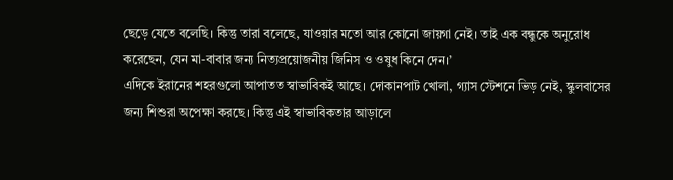ছেড়ে যেতে বলেছি। কিন্তু তারা বলেছে, যাওয়ার মতো আর কোনো জায়গা নেই। তাই এক বন্ধুকে অনুরোধ করেছেন, যেন মা-বাবার জন্য নিত্যপ্রয়োজনীয় জিনিস ও ওষুধ কিনে দেন।’
এদিকে ইরানের শহরগুলো আপাতত স্বাভাবিকই আছে। দোকানপাট খোলা, গ্যাস স্টেশনে ভিড় নেই, স্কুলবাসের জন্য শিশুরা অপেক্ষা করছে। কিন্তু এই স্বাভাবিকতার আড়ালে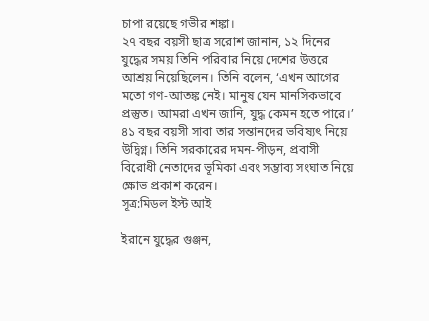চাপা রয়েছে গভীর শঙ্কা।
২৭ বছর বয়সী ছাত্র সরোশ জানান, ১২ দিনের যুদ্ধের সময় তিনি পরিবার নিয়ে দেশের উত্তরে আশ্রয় নিয়েছিলেন। তিনি বলেন, ‘এখন আগের মতো গণ-আতঙ্ক নেই। মানুষ যেন মানসিকভাবে প্রস্তুত। আমরা এখন জানি, যুদ্ধ কেমন হতে পারে।’
৪১ বছর বয়সী সাবা তার সন্তানদের ভবিষ্যৎ নিয়ে উদ্বিগ্ন। তিনি সরকারের দমন-পীড়ন, প্রবাসী বিরোধী নেতাদের ভূমিকা এবং সম্ভাব্য সংঘাত নিয়ে ক্ষোভ প্রকাশ করেন।
সূত্র:মিডল ইস্ট আই

ইরানে যুদ্ধের গুঞ্জন,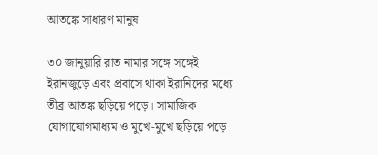আতঙ্কে সাধারণ মানুষ

৩০ জানুয়ারি রাত নামার সঙ্গে সঙ্গেই ইরানজুড়ে এবং প্রবাসে থাকা ইরানিদের মধ্যে তীব্র আতঙ্ক ছড়িয়ে পড়ে। সামাজিক যোগাযোগমাধ্যম ও মুখে-মুখে ছড়িয়ে পড়ে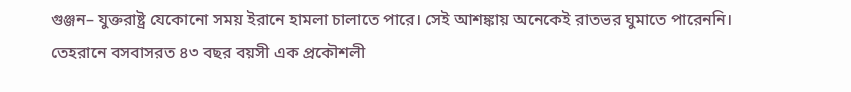গুঞ্জন– যুক্তরাষ্ট্র যেকোনো সময় ইরানে হামলা চালাতে পারে। সেই আশঙ্কায় অনেকেই রাতভর ঘুমাতে পারেননি।
তেহরানে বসবাসরত ৪৩ বছর বয়সী এক প্রকৌশলী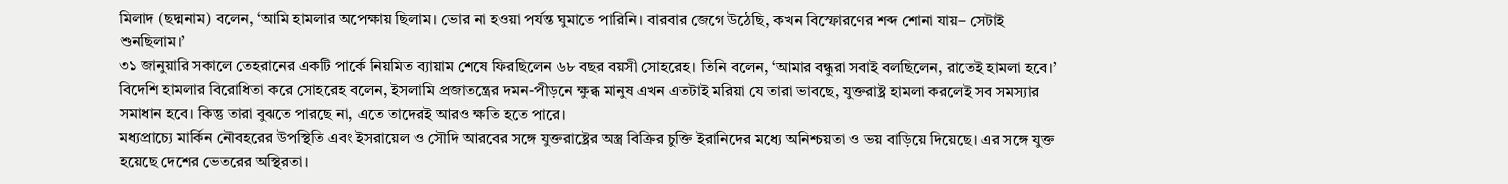মিলাদ (ছদ্মনাম) বলেন, ‘আমি হামলার অপেক্ষায় ছিলাম। ভোর না হওয়া পর্যন্ত ঘুমাতে পারিনি। বারবার জেগে উঠেছি, কখন বিস্ফোরণের শব্দ শোনা যায়– সেটাই শুনছিলাম।’
৩১ জানুয়ারি সকালে তেহরানের একটি পার্কে নিয়মিত ব্যায়াম শেষে ফিরছিলেন ৬৮ বছর বয়সী সোহরেহ। তিনি বলেন, ‘আমার বন্ধুরা সবাই বলছিলেন, রাতেই হামলা হবে।’ বিদেশি হামলার বিরোধিতা করে সোহরেহ বলেন, ইসলামি প্রজাতন্ত্রের দমন-পীড়নে ক্ষুব্ধ মানুষ এখন এতটাই মরিয়া যে তারা ভাবছে, যুক্তরাষ্ট্র হামলা করলেই সব সমস্যার সমাধান হবে। কিন্তু তারা বুঝতে পারছে না, এতে তাদেরই আরও ক্ষতি হতে পারে।
মধ্যপ্রাচ্যে মার্কিন নৌবহরের উপস্থিতি এবং ইসরায়েল ও সৌদি আরবের সঙ্গে যুক্তরাষ্ট্রের অস্ত্র বিক্রির চুক্তি ইরানিদের মধ্যে অনিশ্চয়তা ও ভয় বাড়িয়ে দিয়েছে। এর সঙ্গে যুক্ত হয়েছে দেশের ভেতরের অস্থিরতা।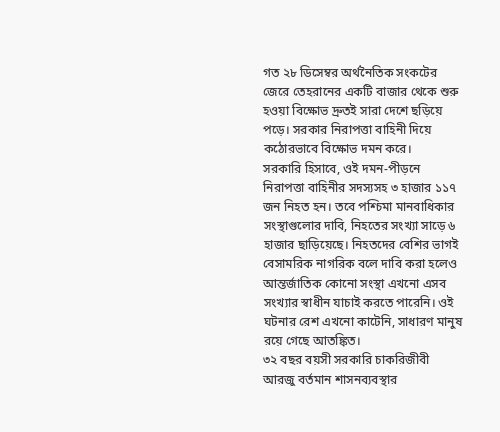গত ২৮ ডিসেম্বর অর্থনৈতিক সংকটের জেরে তেহরানের একটি বাজার থেকে শুরু হওয়া বিক্ষোভ দ্রুতই সারা দেশে ছড়িয়ে পড়ে। সরকার নিরাপত্তা বাহিনী দিয়ে কঠোরভাবে বিক্ষোভ দমন করে।
সরকারি হিসাবে, ওই দমন-পীড়নে নিরাপত্তা বাহিনীর সদস্যসহ ৩ হাজার ১১৭ জন নিহত হন। তবে পশ্চিমা মানবাধিকার সংস্থাগুলোর দাবি, নিহতের সংখ্যা সাড়ে ৬ হাজার ছাড়িয়েছে। নিহতদের বেশির ভাগই বেসামরিক নাগরিক বলে দাবি করা হলেও আন্তর্জাতিক কোনো সংস্থা এখনো এসব সংখ্যার স্বাধীন যাচাই করতে পারেনি। ওই ঘটনার রেশ এখনো কাটেনি, সাধারণ মানুষ রয়ে গেছে আতঙ্কিত।
৩২ বছর বয়সী সরকারি চাকরিজীবী আরজু বর্তমান শাসনব্যবস্থার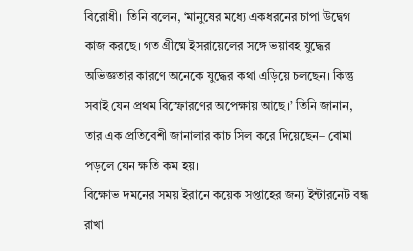বিরোধী। তিনি বলেন, ‘মানুষের মধ্যে একধরনের চাপা উদ্বেগ কাজ করছে। গত গ্রীষ্মে ইসরায়েলের সঙ্গে ভয়াবহ যুদ্ধের অভিজ্ঞতার কারণে অনেকে যুদ্ধের কথা এড়িয়ে চলছেন। কিন্তু সবাই যেন প্রথম বিস্ফোরণের অপেক্ষায় আছে।’ তিনি জানান, তার এক প্রতিবেশী জানালার কাচ সিল করে দিয়েছেন– বোমা পড়লে যেন ক্ষতি কম হয়।
বিক্ষোভ দমনের সময় ইরানে কয়েক সপ্তাহের জন্য ইন্টারনেট বন্ধ রাখা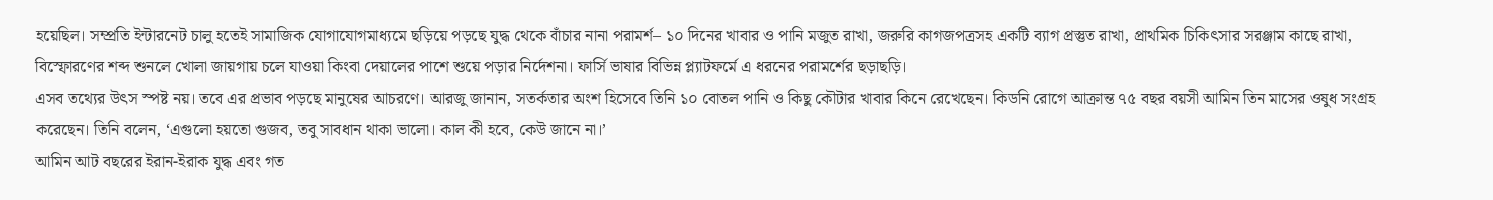হয়েছিল। সম্প্রতি ইন্টারনেট চালু হতেই সামাজিক যোগাযোগমাধ্যমে ছড়িয়ে পড়ছে যুদ্ধ থেকে বাঁচার নানা পরামর্শ– ১০ দিনের খাবার ও পানি মজুত রাখা, জরুরি কাগজপত্রসহ একটি ব্যাগ প্রস্তুত রাখা, প্রাথমিক চিকিৎসার সরঞ্জাম কাছে রাখা, বিস্ফোরণের শব্দ শুনলে খোলা জায়গায় চলে যাওয়া কিংবা দেয়ালের পাশে শুয়ে পড়ার নির্দেশনা। ফার্সি ভাষার বিভিন্ন প্ল্যাটফর্মে এ ধরনের পরামর্শের ছড়াছড়ি।
এসব তথ্যের উৎস স্পষ্ট নয়। তবে এর প্রভাব পড়ছে মানুষের আচরণে। আরজু জানান, সতর্কতার অংশ হিসেবে তিনি ১০ বোতল পানি ও কিছু কৌটার খাবার কিনে রেখেছেন। কিডনি রোগে আক্রান্ত ৭৫ বছর বয়সী আমিন তিন মাসের ওষুধ সংগ্রহ করেছেন। তিনি বলেন, ‘এগুলো হয়তো গুজব, তবু সাবধান থাকা ভালো। কাল কী হবে, কেউ জানে না।’
আমিন আট বছরের ইরান-ইরাক যুদ্ধ এবং গত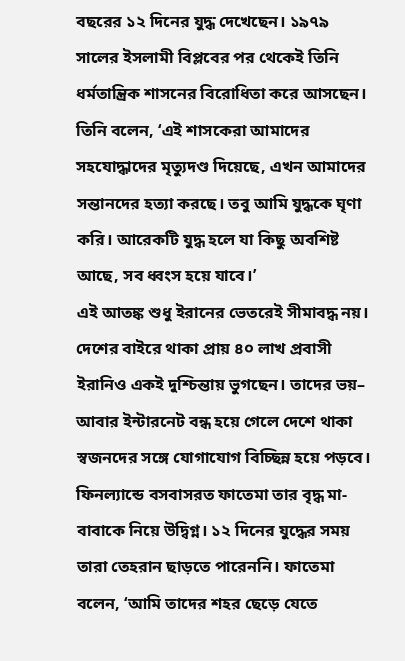বছরের ১২ দিনের যুদ্ধ দেখেছেন। ১৯৭৯ সালের ইসলামী বিপ্লবের পর থেকেই তিনি ধর্মতান্ত্রিক শাসনের বিরোধিতা করে আসছেন। তিনি বলেন, ‘এই শাসকেরা আমাদের সহযোদ্ধাদের মৃত্যুদণ্ড দিয়েছে, এখন আমাদের সন্তানদের হত্যা করছে। তবু আমি যুদ্ধকে ঘৃণা করি। আরেকটি যুদ্ধ হলে যা কিছু অবশিষ্ট আছে, সব ধ্বংস হয়ে যাবে।’
এই আতঙ্ক শুধু ইরানের ভেতরেই সীমাবদ্ধ নয়। দেশের বাইরে থাকা প্রায় ৪০ লাখ প্রবাসী ইরানিও একই দুশ্চিন্তায় ভুগছেন। তাদের ভয়– আবার ইন্টারনেট বন্ধ হয়ে গেলে দেশে থাকা স্বজনদের সঙ্গে যোগাযোগ বিচ্ছিন্ন হয়ে পড়বে।
ফিনল্যান্ডে বসবাসরত ফাতেমা তার বৃদ্ধ মা-বাবাকে নিয়ে উদ্বিগ্ন। ১২ দিনের যুদ্ধের সময় তারা তেহরান ছাড়তে পারেননি। ফাতেমা বলেন, ‘আমি তাদের শহর ছেড়ে যেতে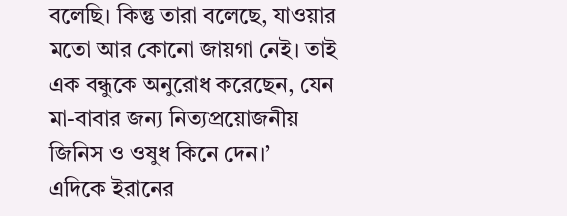বলেছি। কিন্তু তারা বলেছে, যাওয়ার মতো আর কোনো জায়গা নেই। তাই এক বন্ধুকে অনুরোধ করেছেন, যেন মা-বাবার জন্য নিত্যপ্রয়োজনীয় জিনিস ও ওষুধ কিনে দেন।’
এদিকে ইরানের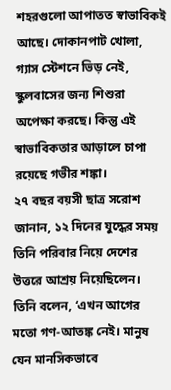শহরগুলো আপাতত স্বাভাবিকই আছে। দোকানপাট খোলা, গ্যাস স্টেশনে ভিড় নেই, স্কুলবাসের জন্য শিশুরা অপেক্ষা করছে। কিন্তু এই স্বাভাবিকতার আড়ালে চাপা রয়েছে গভীর শঙ্কা।
২৭ বছর বয়সী ছাত্র সরোশ জানান, ১২ দিনের যুদ্ধের সময় তিনি পরিবার নিয়ে দেশের উত্তরে আশ্রয় নিয়েছিলেন। তিনি বলেন, ‘এখন আগের মতো গণ-আতঙ্ক নেই। মানুষ যেন মানসিকভাবে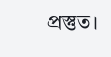প্রস্তুত।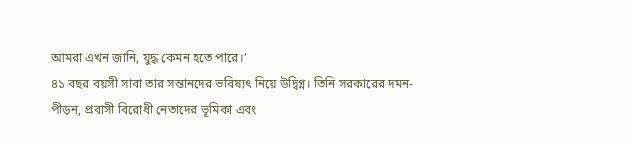আমরা এখন জানি, যুদ্ধ কেমন হতে পারে।’
৪১ বছর বয়সী সাবা তার সন্তানদের ভবিষ্যৎ নিয়ে উদ্বিগ্ন। তিনি সরকারের দমন-পীড়ন, প্রবাসী বিরোধী নেতাদের ভূমিকা এবং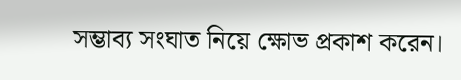সম্ভাব্য সংঘাত নিয়ে ক্ষোভ প্রকাশ করেন।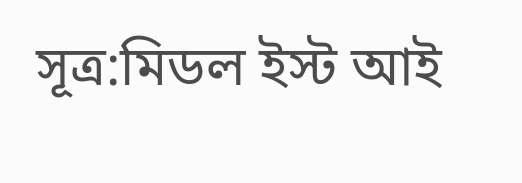সূত্র:মিডল ইস্ট আই